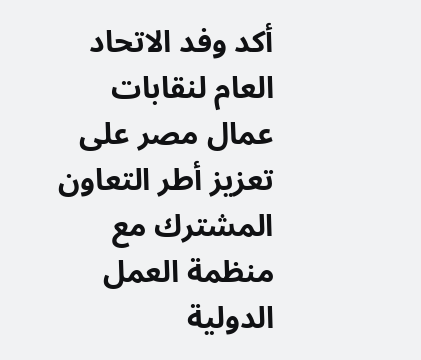أكد وفد الاتحاد العام لنقابات عمال مصر على تعزيز أطر التعاون المشترك مع منظمة العمل الدولية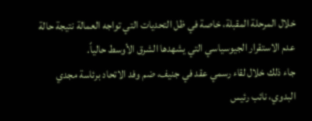خلال المرحلة المقبلة، خاصة في ظل التحديات التي تواجه العمالة نتيجة حالة عدم الاستقرار الجيوسياسي التي يشهدها الشرق الأوسط حالياً.
جاء ذلك خلال لقاء رسمي عقد في جنيف، ضم وفد الاتحاد برئاسة مجدي البدوي، نائب رئيس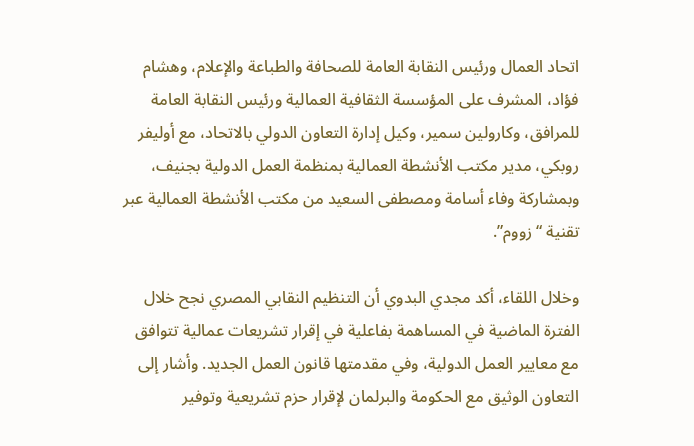اتحاد العمال ورئيس النقابة العامة للصحافة والطباعة والإعلام، وهشام فؤاد، المشرف على المؤسسة الثقافية العمالية ورئيس النقابة العامة للمرافق، وكارولين سمير، وكيل إدارة التعاون الدولي بالاتحاد، مع أوليفر روبكي، مدير مكتب الأنشطة العمالية بمنظمة العمل الدولية بجنيف، وبمشاركة وفاء أسامة ومصطفى السعيد من مكتب الأنشطة العمالية عبر تقنية “زووم”.

وخلال اللقاء، أكد مجدي البدوي أن التنظيم النقابي المصري نجح خلال الفترة الماضية في المساهمة بفاعلية في إقرار تشريعات عمالية تتوافق مع معايير العمل الدولية، وفي مقدمتها قانون العمل الجديد. وأشار إلى التعاون الوثيق مع الحكومة والبرلمان لإقرار حزم تشريعية وتوفير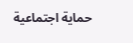حماية اجتماعية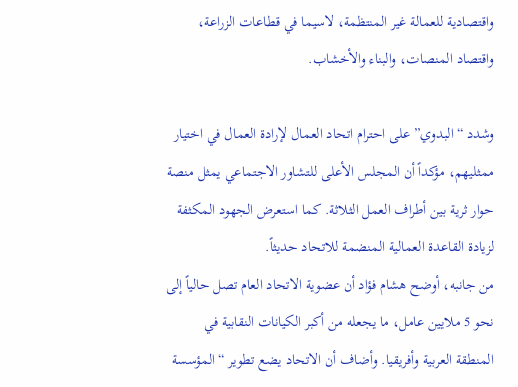واقتصادية للعمالة غير المنتظمة، لاسيما في قطاعات الزراعة، واقتصاد المنصات، والبناء والأخشاب.

وشدد “البدوي” على احترام اتحاد العمال لإرادة العمال في اختيار ممثليهم، مؤكداً أن المجلس الأعلى للتشاور الاجتماعي يمثل منصة حوار ثرية بين أطراف العمل الثلاثة. كما استعرض الجهود المكثفة لزيادة القاعدة العمالية المنضمة للاتحاد حديثاً.
من جانبه، أوضح هشام فؤاد أن عضوية الاتحاد العام تصل حالياً إلى نحو 5 ملايين عامل، ما يجعله من أكبر الكيانات النقابية في المنطقة العربية وأفريقيا. وأضاف أن الاتحاد يضع تطوير “المؤسسة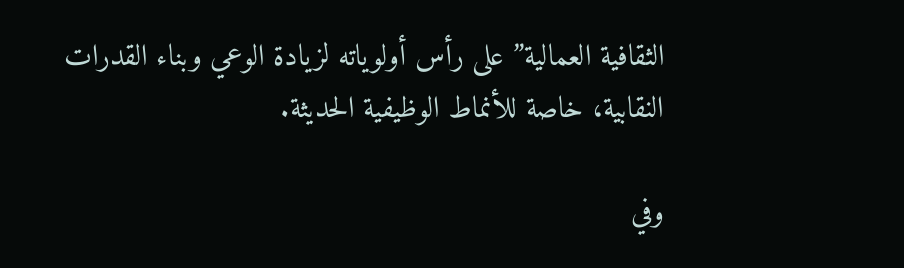الثقافية العمالية” على رأس أولوياته لزيادة الوعي وبناء القدرات النقابية، خاصة للأنماط الوظيفية الحديثة.

وفي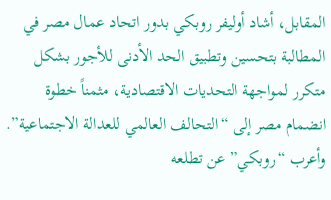المقابل، أشاد أوليفر روبكي بدور اتحاد عمال مصر في المطالبة بتحسين وتطبيق الحد الأدنى للأجور بشكل متكرر لمواجهة التحديات الاقتصادية، مثمناً خطوة انضمام مصر إلى “التحالف العالمي للعدالة الاجتماعية”. وأعرب “روبكي” عن تطلعه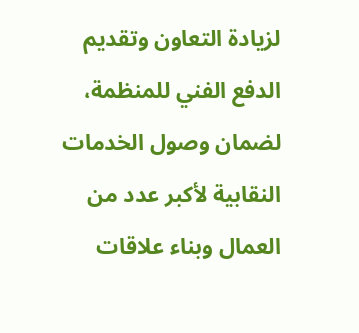لزيادة التعاون وتقديم الدفع الفني للمنظمة، لضمان وصول الخدمات النقابية لأكبر عدد من العمال وبناء علاقات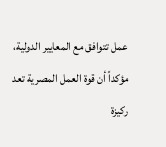عمل تتوافق مع المعايير الدولية، مؤكداً أن قوة العمل المصرية تعد ركيزة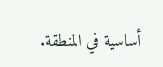أساسية في المنطقة.